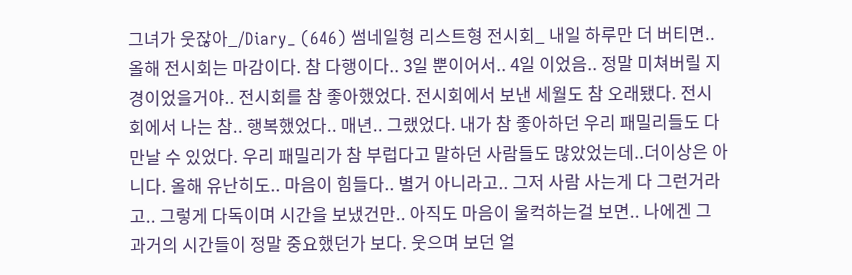그녀가 웃잖아_/Diary_ (646) 썸네일형 리스트형 전시회_ 내일 하루만 더 버티면.. 올해 전시회는 마감이다. 참 다행이다.. 3일 뿐이어서.. 4일 이었음.. 정말 미쳐버릴 지경이었을거야.. 전시회를 참 좋아했었다. 전시회에서 보낸 세월도 참 오래됐다. 전시회에서 나는 참.. 행복했었다.. 매년.. 그랬었다. 내가 참 좋아하던 우리 패밀리들도 다 만날 수 있었다. 우리 패밀리가 참 부럽다고 말하던 사람들도 많았었는데..더이상은 아니다. 올해 유난히도.. 마음이 힘들다.. 별거 아니라고.. 그저 사람 사는게 다 그런거라고.. 그렇게 다독이며 시간을 보냈건만.. 아직도 마음이 울컥하는걸 보면.. 나에겐 그 과거의 시간들이 정말 중요했던가 보다. 웃으며 보던 얼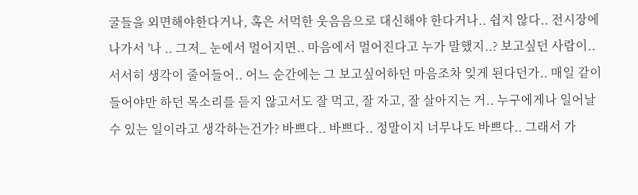굴들을 외면해야한다거나, 혹은 서먹한 웃음음으로 대신해야 한다거나.. 쉽지 않다.. 전시장에 나가서 '나 .. 그저_ 눈에서 멀어지면.. 마음에서 멀어진다고 누가 말했지..? 보고싶던 사람이.. 서서히 생각이 줄어들어.. 어느 순간에는 그 보고싶어하던 마음조차 잊게 된다던가.. 매일 같이 들어야만 하던 목소리를 듣지 않고서도 잘 먹고, 잘 자고, 잘 살아지는 거.. 누구에게나 일어날 수 있는 일이라고 생각하는건가? 바쁘다.. 바쁘다.. 정말이지 너무나도 바쁘다.. 그래서 가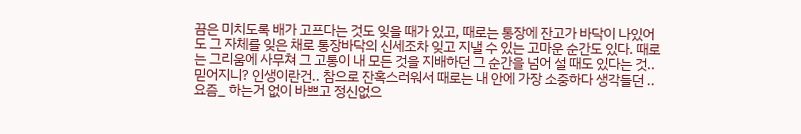끔은 미치도록 배가 고프다는 것도 잊을 때가 있고, 때로는 통장에 잔고가 바닥이 나있어도 그 자체를 잊은 채로 통장바닥의 신세조차 잊고 지낼 수 있는 고마운 순간도 있다. 때로는 그리움에 사무쳐 그 고통이 내 모든 것을 지배하던 그 순간을 넘어 설 때도 있다는 것.. 믿어지니? 인생이란건.. 참으로 잔혹스러워서 때로는 내 안에 가장 소중하다 생각들던 .. 요즘_ 하는거 없이 바쁘고 정신없으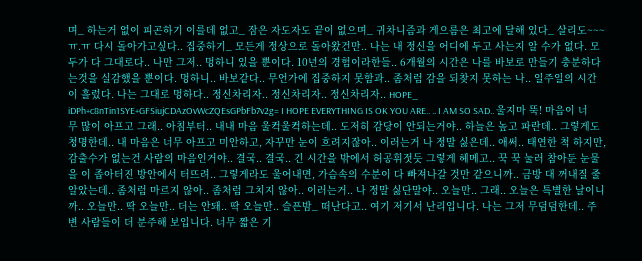며_ 하는거 없이 피곤하기 이를데 없고_ 잠은 자도자도 끝이 없으며_ 귀차니즘과 게으름은 최고에 달해 있다_ 살리도~~~ ㅠ.ㅠ 다시 돌아가고싶다.. 집중하기_ 모든게 정상으로 돌아왔건만.. 나는 내 정신을 어디에 두고 사는지 알 수가 없다. 모두가 다 그대로다.. 나만 그저.. 멍하니 있을 뿐이다. 10년의 경험이라한들.. 6개월의 시간은 나를 바보로 만들기 충분하다는것을 실감했을 뿐이다. 멍하니.. 바보같다.. 무언가에 집중하지 못함과.. 좀처럼 감을 되찾지 못하는 나.. 일주일의 시간이 흘렀다. 나는 그대로 멍하다.. 정신차리자.. 정신차리자.. 정신차리자.. HOPE_ iDPh+c8nTin1SYE+GFSiujCDAzOvWcZQEsGPbFb7v2g= I HOPE EVERYTHING IS OK YOU ARE.. .. I AM SO SAD.. 울지마 뚝! 마음이 너무 많이 아프고 그래.. 아침부터.. 내내 마음 울컥울컥하는데.. 도저히 감당이 안되는거야.. 하늘은 높고 파란데.. 그렇게도 청명한데.. 내 마음은 너무 아프고 미안하고, 자꾸만 눈이 흐려지잖아.. 이러는거 나 정말 싫은데.. 애써.. 태연한 척 하지만, 감출수가 없는건 사람의 마음인거야.. 결국.. 결국.. 긴 시간을 밖에서 허공휘젓듯 그렇게 헤메고.. 꾹 꾹 눌러 참아둔 눈물을 이 좁아터진 방안에서 터뜨려.. 그렇게라도 울어내면, 가슴속의 수분이 다 빠져나갈 것만 같으니까.. 금방 대 꺼내질 줄 알았는데.. 좀처럼 마르지 않아.. 좀처럼 그치지 않아.. 이러는거.. 나 정말 싫단말야.. 오늘만.. 그래.. 오늘은 특별한 날이니까.. 오늘만.. 딱 오늘만.. 더는 안돼.. 딱 오늘만.. 슬픈밤_ 떠난다고.. 여기 저기서 난리입니다. 나는 그저 무덤덤한데.. 주변 사람들이 더 분주해 보입니다. 너무 짧은 기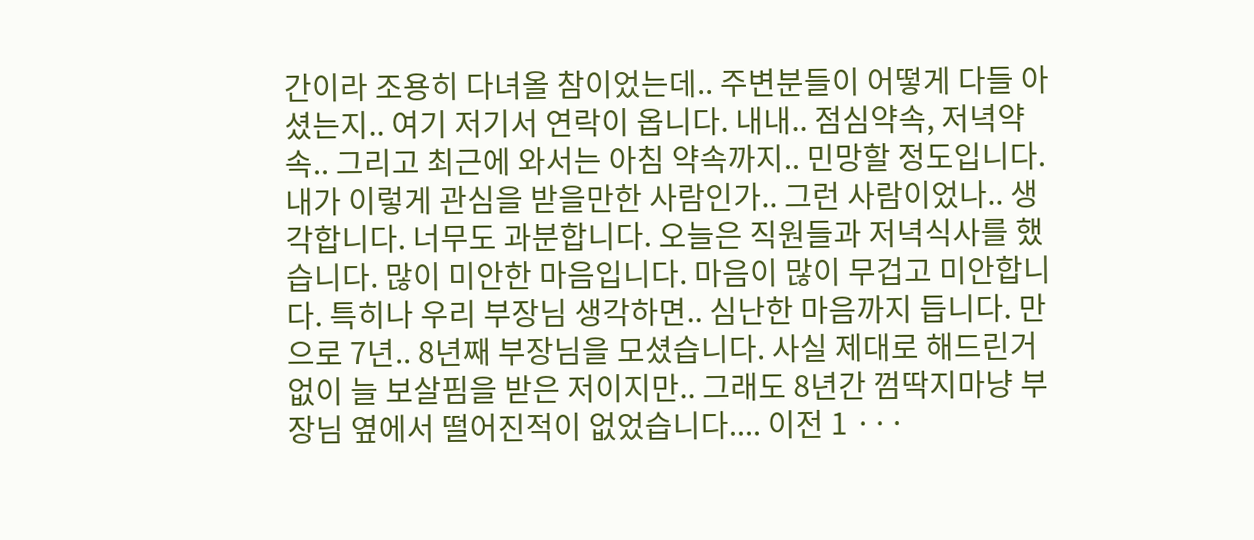간이라 조용히 다녀올 참이었는데.. 주변분들이 어떻게 다들 아셨는지.. 여기 저기서 연락이 옵니다. 내내.. 점심약속, 저녁약속.. 그리고 최근에 와서는 아침 약속까지.. 민망할 정도입니다. 내가 이렇게 관심을 받을만한 사람인가.. 그런 사람이었나.. 생각합니다. 너무도 과분합니다. 오늘은 직원들과 저녁식사를 했습니다. 많이 미안한 마음입니다. 마음이 많이 무겁고 미안합니다. 특히나 우리 부장님 생각하면.. 심난한 마음까지 듭니다. 만으로 7년.. 8년째 부장님을 모셨습니다. 사실 제대로 해드린거 없이 늘 보살핌을 받은 저이지만.. 그래도 8년간 껌딱지마냥 부장님 옆에서 떨어진적이 없었습니다.... 이전 1 ···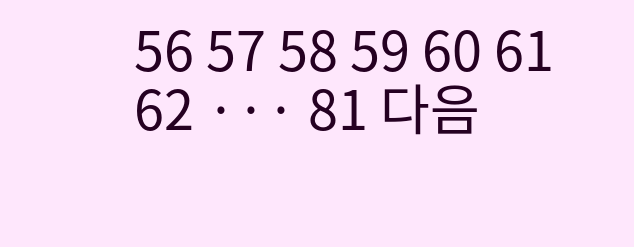56 57 58 59 60 61 62 ··· 81 다음